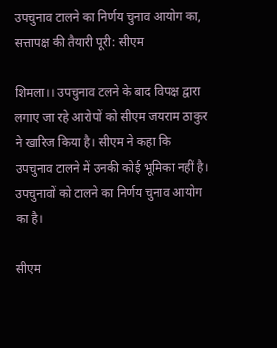उपचुनाव टालने का निर्णय चुनाव आयोग का, सत्तापक्ष की तैयारी पूरी: सीएम

शिमला।। उपचुनाव टलने के बाद विपक्ष द्वारा लगाए जा रहे आरोपों को सीएम जयराम ठाकुर ने खारिज किया है। सीएम ने कहा कि उपचुनाव टालने में उनकी कोई भूमिका नहीं है। उपचुनावों को टालने का निर्णय चुनाव आयोग का है।

सीएम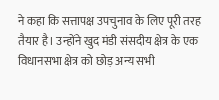ने कहा कि सत्तापक्ष उपचुनाव के लिए पूरी तरह तैयार है। उन्होंने खुद मंडी संसदीय क्षेत्र के एक विधानसभा क्षेत्र को छोड़ अन्य सभी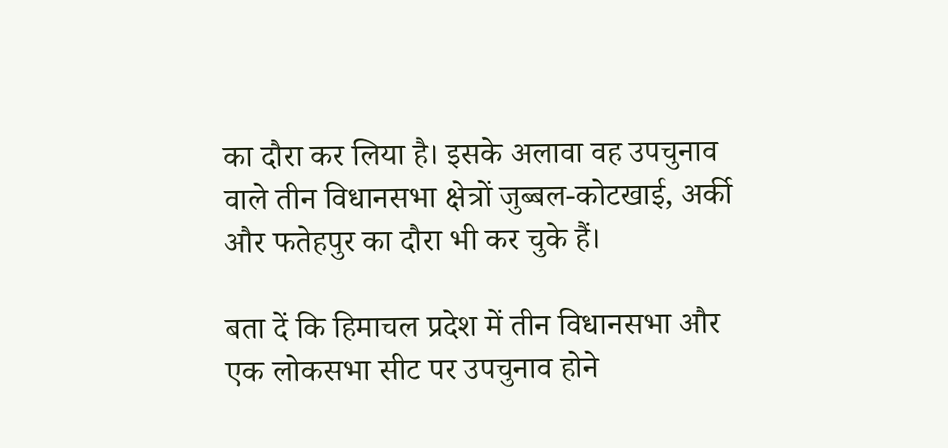का दौरा कर लिया है। इसके अलावा वह उपचुनाव वाले तीन विधानसभा क्षेत्रों जुब्बल-कोटखाई, अर्की और फतेहपुर का दौरा भी कर चुके हैं।

बता दें कि हिमाचल प्रदेश में तीन विधानसभा और एक लोकसभा सीट पर उपचुनाव होने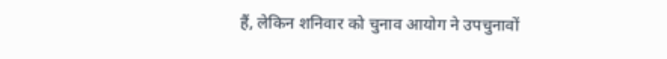हैं, लेकिन शनिवार को चुनाव आयोग ने उपचुनावों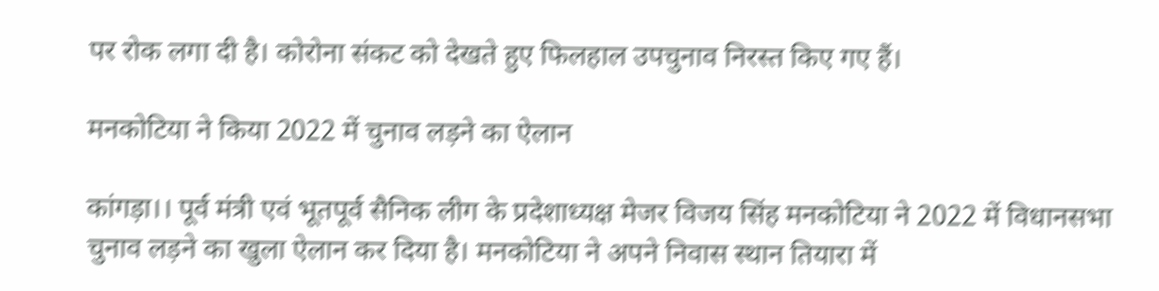पर रोक लगा दी है। कोरोना संकट को देखते हुए फिलहाल उपचुनाव निरस्त किए गए हैं।

मनकोटिया ने किया 2022 में चुनाव लड़ने का ऐलान

कांगड़ा।। पूर्व मंत्री एवं भूतपूर्व सैनिक लीग के प्रदेशाध्यक्ष मेजर विजय सिंह मनकोटिया ने 2022 में विधानसभा चुनाव लड़ने का खुला ऐलान कर दिया है। मनकोटिया ने अपने निवास स्थान तियारा में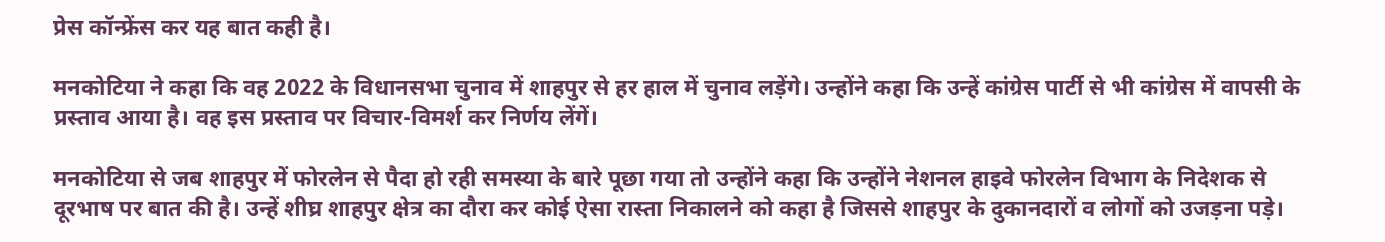प्रेस कॉन्फ्रेंस कर यह बात कही है।

मनकोटिया ने कहा कि वह 2022 के विधानसभा चुनाव में शाहपुर से हर हाल में चुनाव लड़ेंगे। उन्होंने कहा कि उन्हें कांग्रेस पार्टी से भी कांग्रेस में वापसी के प्रस्ताव आया है। वह इस प्रस्ताव पर विचार-विमर्श कर निर्णय लेंगें।

मनकोटिया से जब शाहपुर में फोरलेन से पैदा हो रही समस्या के बारे पूछा गया तो उन्होंने कहा कि उन्होंने नेशनल हाइवे फोरलेन विभाग के निदेशक से दूरभाष पर बात की है। उन्हें शीघ्र शाहपुर क्षेत्र का दौरा कर कोई ऐसा रास्ता निकालने को कहा है जिससे शाहपुर के दुकानदारों व लोगों को उजड़ना पड़े।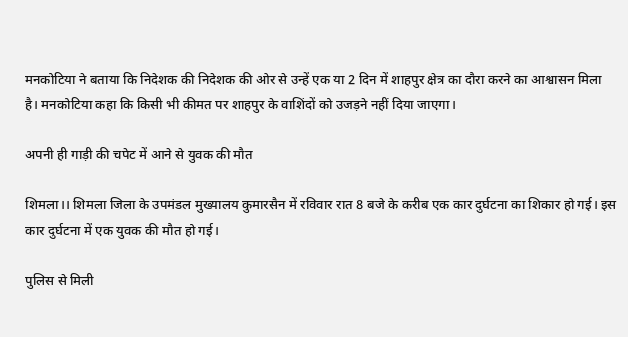मनकोटिया ने बताया कि निदेशक की निदेशक की ओर से उन्हें एक या 2 दिन में शाहपुर क्षेत्र का दौरा करने का आश्वासन मिला है। मनकोटिया कहा कि किसी भी कीमत पर शाहपुर के वाशिंदों को उजड़ने नहीं दिया जाएगा।

अपनी ही गाड़ी की चपेट में आने से युवक की मौत

शिमला।। शिमला जिला के उपमंडल मुख्यालय कुमारसैन में रविवार रात 8 बजे के करीब एक कार दुर्घटना का शिकार हो गई। इस कार दुर्घटना में एक युवक की मौत हो गई।

पुलिस से मिली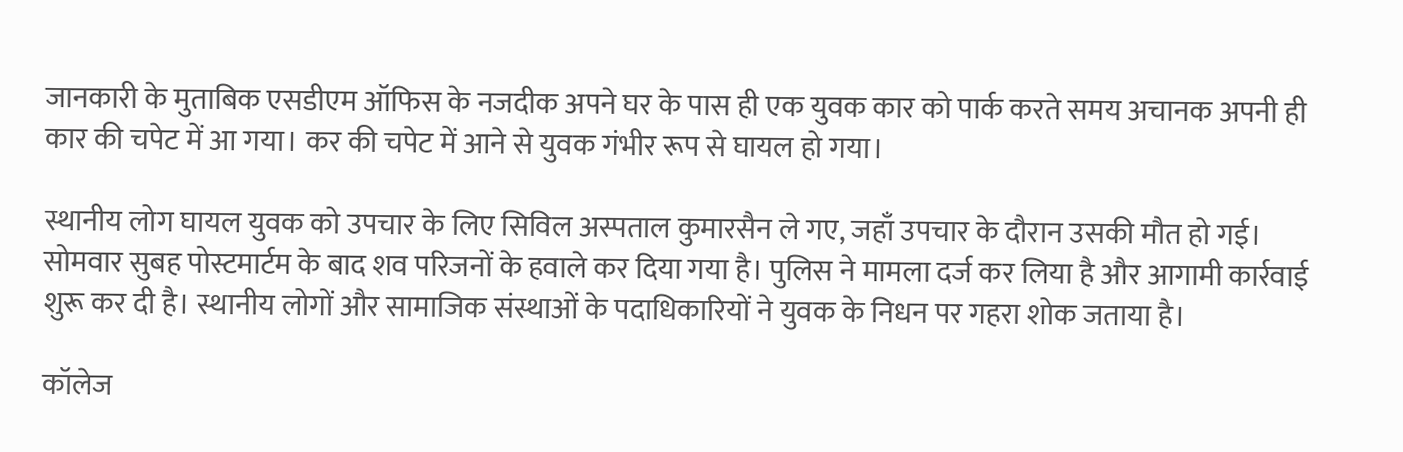जानकारी के मुताबिक एसडीएम ऑफिस के नजदीक अपने घर के पास ही एक युवक कार को पार्क करते समय अचानक अपनी ही कार की चपेट में आ गया। कर की चपेट में आने से युवक गंभीर रूप से घायल हो गया।

स्थानीय लोग घायल युवक को उपचार के लिए सिविल अस्पताल कुमारसैन ले गए, जहाँ उपचार के दौरान उसकी मौत हो गई। सोमवार सुबह पोस्टमार्टम के बाद शव परिजनों के हवाले कर दिया गया है। पुलिस ने मामला दर्ज कर लिया है और आगामी कार्रवाई शुरू कर दी है। स्थानीय लोगों और सामाजिक संस्थाओं के पदाधिकारियों ने युवक के निधन पर गहरा शोक जताया है।

कॉलेज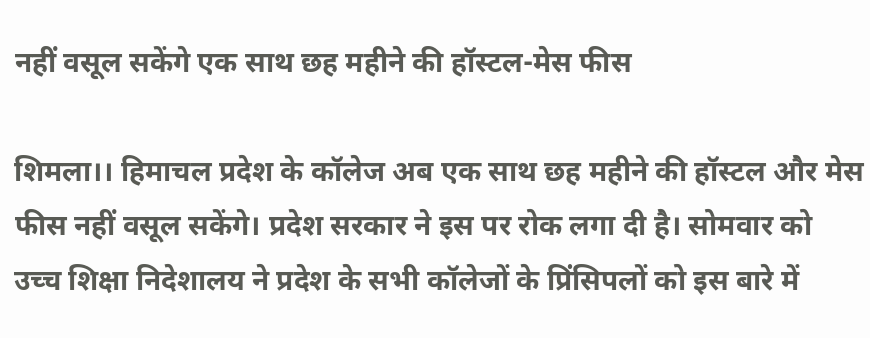नहीं वसूल सकेंगे एक साथ छह महीने की हॉस्टल-मेस फीस

शिमला।। हिमाचल प्रदेश के कॉलेज अब एक साथ छह महीने की हॉस्टल और मेस फीस नहीं वसूल सकेंगे। प्रदेश सरकार ने इस पर रोक लगा दी है। सोमवार को उच्च शिक्षा निदेशालय ने प्रदेश के सभी कॉलेजों के प्रिंसिपलों को इस बारे में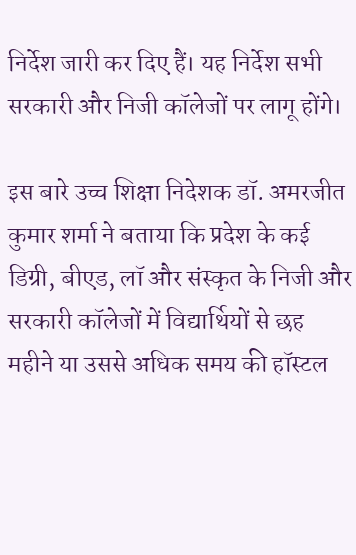निर्देश जारी कर दिए हैं। यह निर्देश सभी सरकारी और निजी कॉलेजों पर लागू होंगे।

इस बारे उच्च शिक्षा निदेशक डॉ. अमरजीत कुमार शर्मा ने बताया कि प्रदेश के कई डिग्री, बीएड, लॉ और संस्कृत के निजी और सरकारी कॉलेजों में विद्यार्थियों से छह महीने या उससे अधिक समय की हॉस्टल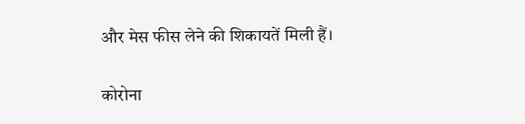और मेस फीस लेने की शिकायतें मिली हैं।

कोरोना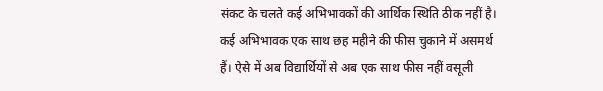संकट के चलते कई अभिभावकों की आर्थिक स्थिति ठीक नहीं है। कई अभिभावक एक साथ छह महीने की फीस चुकाने में असमर्थ हैं। ऐसे में अब विद्यार्थियों से अब एक साथ फीस नहीं वसूली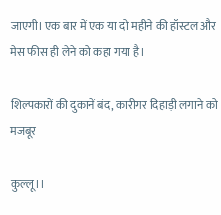जाएगी। एक बार में एक या दो महीने की हॉस्टल और मेस फीस ही लेने को कहा गया है।

शिल्पकारों की दुकानें बंद, कारीगर दिहाड़ी लगाने को मजबूर

कुल्लू।।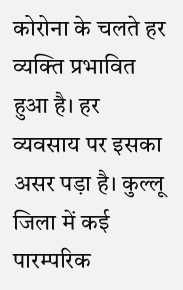कोरोना के चलते हर व्यक्ति प्रभावित हुआ है। हर व्यवसाय पर इसका असर पड़ा है। कुल्लू जिला में कई पारम्परिक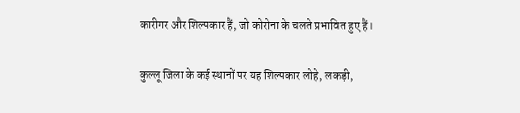कारीगर और शिल्पकार हैं, जो कोरोना के चलते प्रभावित हुए हैं।

कुल्लू जिला के कई स्थानों पर यह शिल्पकार लोहे, लकड़ी,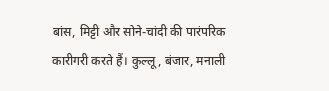बांस, मिट्टी और सोने-चांदी की पारंपरिक कारीगरी करते हैं। कुल्लू, बंजार, मनाली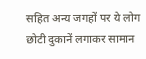सहित अन्य जगहों पर ये लोग छोटी दुकानें लगाकर सामान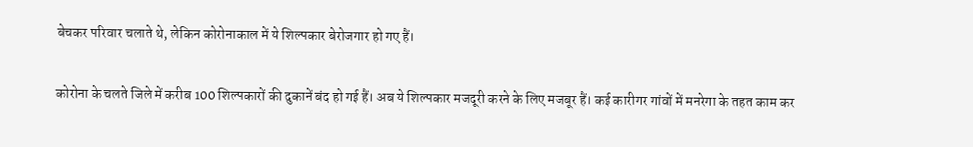बेचकर परिवार चलाते थे, लेकिन कोरोनाकाल में ये शिल्पकार बेरोजगार हो गए हैं।

कोरोना के चलते जिले में करीब 100 शिल्पकारों की दुकानें बंद हो गई हैं। अब ये शिल्पकार मजदूरी करने के लिए मजबूर हैं। कई कारीगर गांवों में मनरेगा के तहत काम कर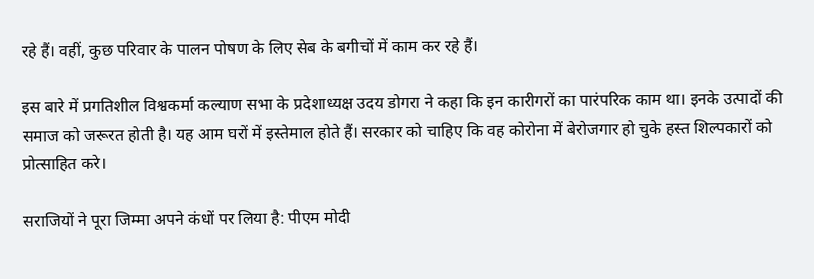रहे हैं। वहीं, कुछ परिवार के पालन पोषण के लिए सेब के बगीचों में काम कर रहे हैं।

इस बारे में प्रगतिशील विश्वकर्मा कल्याण सभा के प्रदेशाध्यक्ष उदय डोगरा ने कहा कि इन कारीगरों का पारंपरिक काम था। इनके उत्पादों की समाज को जरूरत होती है। यह आम घरों में इस्तेमाल होते हैं। सरकार को चाहिए कि वह कोरोना में बेरोजगार हो चुके हस्त शिल्पकारों को प्रोत्साहित करे।

सराजियों ने पूरा जिम्मा अपने कंधों पर लिया है: पीएम मोदी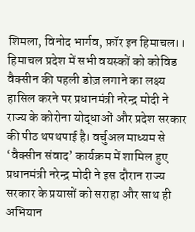शिमला, विनोद भार्गव, फ़ॉर इन हिमाचल।। हिमाचल प्रदेश में सभी वयस्कों को कोविड वैक्सीन की पहली डोज़ लगाने का लक्ष्य हासिल करने पर प्रधानमंत्री नरेन्द्र मोदी ने राज्य के कोरोना योद्धाओं और प्रदेश सरकार की पीठ थपथपाई है। वर्चुअल माध्यम से ‘वैक्सीन संवाद’ कार्यक्रम में शामिल हुए प्रधानमंत्री नरेन्द्र मोदी ने इस दौरान राज्य सरकार के प्रयासों को सराहा और साथ ही अभियान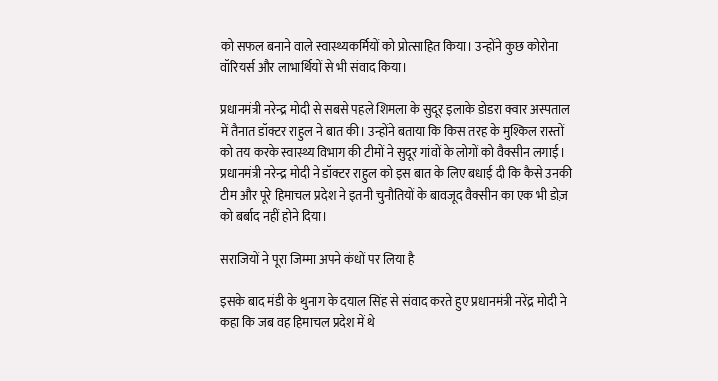को सफल बनाने वाले स्वास्थ्यकर्मियों को प्रोत्साहित किया। उन्होंने कुछ कोरोना वॉरियर्स और लाभार्थियों से भी संवाद किया।

प्रधानमंत्री नरेन्द्र मोदी से सबसे पहले शिमला के सुदूर इलाके डोडरा क्वार अस्पताल में तैनात डॉक्टर राहुल ने बात की। उन्होंने बताया कि किस तरह के मुश्किल रास्तों को तय करके स्वास्थ्य विभाग की टीमों ने सुदूर गांवों के लोगों को वैक्सीन लगाई। प्रधानमंत्री नरेन्द्र मोदी ने डॉक्टर राहुल को इस बात के लिए बधाई दी कि कैसे उनकी टीम और पूरे हिमाचल प्रदेश ने इतनी चुनौतियों के बावजूद वैक्सीन का एक भी डोज़ को बर्बाद नहीं होने दिया।

सराजियों ने पूरा जिम्मा अपने कंधों पर लिया है

इसके बाद मंडी के थुनाग के दयाल सिंह से संवाद करते हुए प्रधानमंत्री नरेंद्र मोदी ने कहा कि जब वह हिमाचल प्रदेश में थे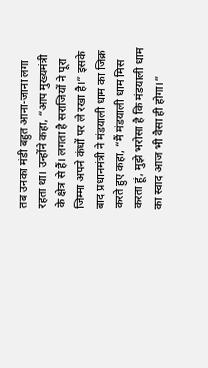तब उनका मंडी बहुत आना-जाना लगा रहता था। उन्होंने कहा, “आप मुख्यमंत्री के क्षेत्र से हैं। लगता है सराजियों ने पूरा जिम्मा अपने कंधों पर ले रखा है।” इसके बाद प्रधानमंत्री ने मंडयाली धाम का जिक्र करते हुए कहा, “मैं मंडयाली धाम मिस करता हूं, मुझे भरोसा है कि मंडयाली धाम का स्वाद आज भी वैसा ही होगा।”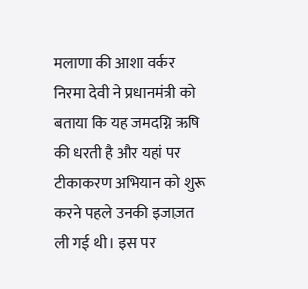मलाणा की आशा वर्कर निरमा देवी ने प्रधानमंत्री को बताया कि यह जमदग्नि ऋषि की धरती है और यहां पर टीकाकरण अभियान को शुरू करने पहले उनकी इजाज़त ली गई थी। इस पर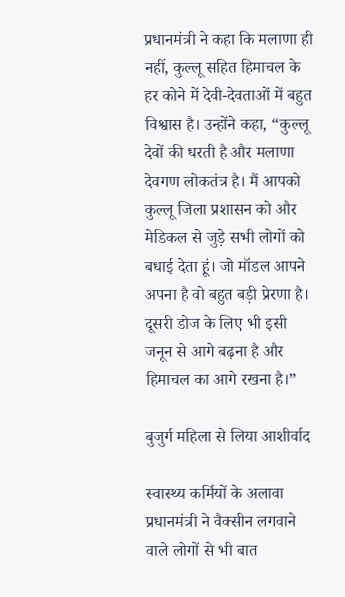प्रधानमंत्री ने कहा कि मलाणा ही नहीं, कुल्लू सहित हिमाचल के हर कोने में देवी-देवताओं में बहुत विश्वास है। उन्होंने कहा, “कुल्लू देवों की धरती है और मलाणा देवगण लोकतंत्र है। मैं आपको कुल्लू जिला प्रशासन को और मेडिकल से जुड़े सभी लोगों को बधाई देता हूं। जो मॉडल आपने अपना है वो बहुत बड़ी प्रेरणा है। दूसरी डोज के लिए भी इसी जनून से आगे बढ़ना है और हिमाचल का आगे रखना है।”

बुजुर्ग महिला से लिया आशीर्वाद

स्वास्थ्य कर्मियों के अलावा प्रधानमंत्री ने वैक्सीन लगवाने वाले लोगों से भी बात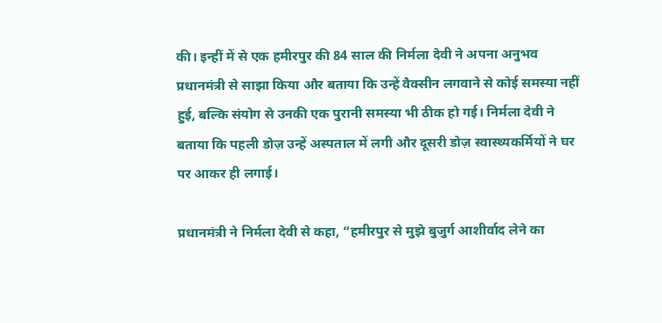की। इन्हीं में से एक हमीरपुर की 84 साल की निर्मला देवी ने अपना अनुभव प्रधानमंत्री से साझा किया और बताया कि उन्हें वैक्सीन लगवाने से कोई समस्या नहीं हुई, बल्कि संयोग से उनकी एक पुरानी समस्या भी ठीक हो गई। निर्मला देवी ने बताया कि पहली डोज़ उन्हें अस्पताल में लगी और दूसरी डोज़ स्वास्थ्यकर्मियों ने घर पर आकर ही लगाई।

प्रधानमंत्री ने निर्मला देवी से कहा, “हमीरपुर से मुझे बुजुर्ग आशीर्वाद लेने का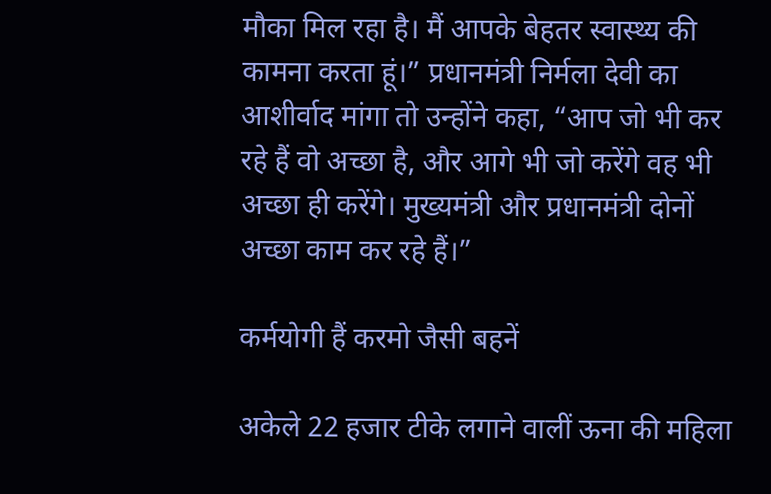मौका मिल रहा है। मैं आपके बेहतर स्वास्थ्य की कामना करता हूं।” प्रधानमंत्री निर्मला देवी का आशीर्वाद मांगा तो उन्होंने कहा, “आप जो भी कर रहे हैं वो अच्छा है, और आगे भी जो करेंगे वह भी अच्छा ही करेंगे। मुख्यमंत्री और प्रधानमंत्री दोनों अच्छा काम कर रहे हैं।”

कर्मयोगी हैं करमो जैसी बहनें

अकेले 22 हजार टीके लगाने वालीं ऊना की महिला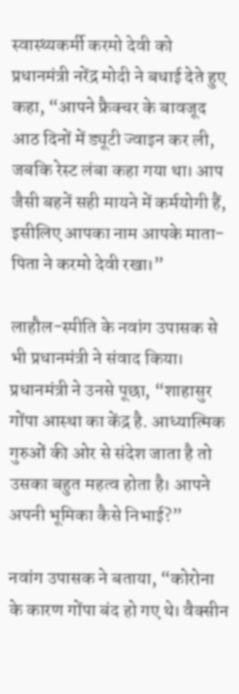स्वास्थ्यकर्मी करमो देवी को प्रधानमंत्री नरेंद्र मोदी ने बधाई देते हुए कहा, “आपने फ्रैक्चर के बावजूद आठ दिनों में ड्यूटी ज्वाइन कर ली, जबकि रेस्ट लंबा कहा गया था। आप जैसी बहनें सही मायने में कर्मयोगी हैं, इसीलिए आपका नाम आपके माता-पिता ने करमो देवी रखा।”

लाहौल-स्पीति के नवांग उपासक से भी प्रधानमंत्री ने संवाद किया। प्रधानमंत्री ने उनसे पूछा, “शाहासुर गोंपा आस्था का केंद्र है. आध्यात्मिक गुरुओं की ओर से संदेश जाता है तो उसका बहुत महत्व होता है। आपने अपनी भूमिका कैसे निभाई?”

नवांग उपासक ने बताया, “कोरोना के कारण गोंपा बंद हो गए थे। वैक्सीन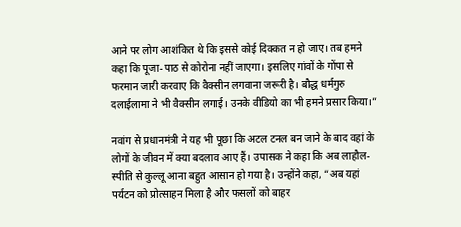आने पर लोग आशंकित थे कि इससे कोई दिक्कत न हो जाए। तब हमने कहा कि पूजा-पाठ से कोरोना नहीं जाएगा। इसलिए गांवों के गोंपा से फरमान जारी करवाए कि वैक्सीन लगवाना जरूरी है। बौद्ध धर्मगुरु दलाईलामा ने भी वैक्सीन लगाई। उनके वीडियो का भी हमने प्रसार किया।”

नवांग से प्रधानमंत्री ने यह भी पूछा कि अटल टनल बन जाने के बाद वहां के लोगों के जीवन में क्या बदलाव आए हैं। उपासक ने कहा कि अब लाहौल-स्पीति से कुल्लू आना बहुत आसान हो गया है। उन्होंने कहा, “अब यहां पर्यटन को प्रोत्साहन मिला है और फसलों को बाहर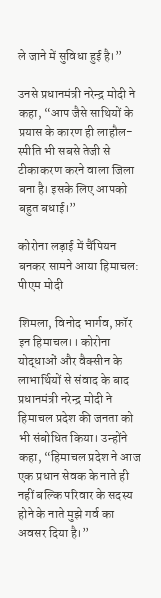ले जाने में सुविधा हुई है।”

उनसे प्रधानमंत्री नरेन्द्र मोदी ने कहा, “आप जैसे साथियों के प्रयास के कारण ही लाहौल-स्पीति भी सबसे तेजी से टीकाकरण करने वाला जिला बना है। इसके लिए आपको बहुत बधाई।”

कोरोना लड़ाई में चैंपियन बनकर सामने आया हिमाचल: पीएम मोदी

शिमला, विनोद भार्गव, फ़ॉर इन हिमाचल।। कोरोना योद्धाओं और वैक्सीन के लाभार्थियों से संवाद के बाद प्रधानमंत्री नरेन्द्र मोदी ने हिमाचल प्रदेश की जनता को भी संबोधित किया। उन्होंने कहा, “हिमाचल प्रदेश ने आज एक प्रधान सेवक के नाते ही नहीं बल्कि परिवार के सदस्य होने के नाते मुझे गर्व का अवसर दिया है।”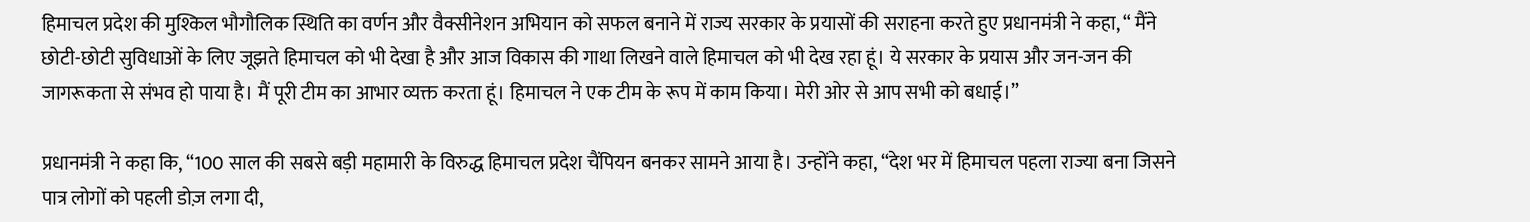हिमाचल प्रदेश की मुश्किल भौगौलिक स्थिति का वर्णन और वैक्सीनेशन अभियान को सफल बनाने में राज्य सरकार के प्रयासों की सराहना करते हुए प्रधानमंत्री ने कहा, “ मैंने छोटी-छोटी सुविधाओं के लिए जूझते हिमाचल को भी देखा है और आज विकास की गाथा लिखने वाले हिमाचल को भी देख रहा हूं। ये सरकार के प्रयास और जन-जन की जागरूकता से संभव हो पाया है। मैं पूरी टीम का आभार व्यक्त करता हूं। हिमाचल ने एक टीम के रूप में काम किया। मेरी ओर से आप सभी को बधाई।”

प्रधानमंत्री ने कहा कि, “100 साल की सबसे बड़ी महामारी के विरुद्ध हिमाचल प्रदेश चैंपियन बनकर सामने आया है। उन्होंने कहा, “देश भर में हिमाचल पहला राज्या बना जिसने पात्र लोगों को पहली डोज़ लगा दी,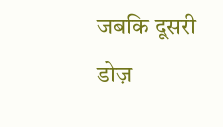जबकि दूसरी डोज़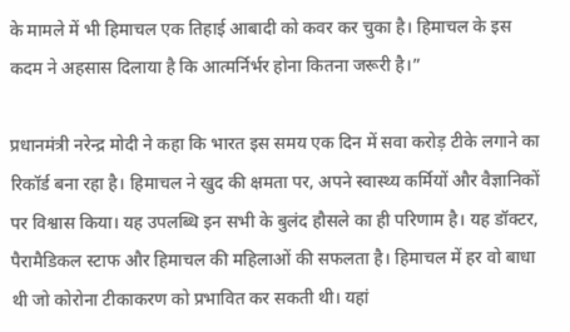के मामले में भी हिमाचल एक तिहाई आबादी को कवर कर चुका है। हिमाचल के इस कदम ने अहसास दिलाया है कि आत्मर्निर्भर होना कितना जरूरी है।”

प्रधानमंत्री नरेन्द्र मोदी ने कहा कि भारत इस समय एक दिन में सवा करोड़ टीके लगाने का रिकॉर्ड बना रहा है। हिमाचल ने खुद की क्षमता पर, अपने स्वास्थ्य कर्मियों और वैज्ञानिकों पर विश्वास किया। यह उपलब्धि इन सभी के बुलंद हौसले का ही परिणाम है। यह डॉक्टर, पैरामैडिकल स्टाफ और हिमाचल की महिलाओं की सफलता है। हिमाचल में हर वो बाधा थी जो कोरोना टीकाकरण को प्रभावित कर सकती थी। यहां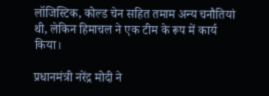लॉजिस्टिक, कोल्ड चेन सहित तमाम अन्य चनौतियां थी, लेकिन हिमाचल ने एक टीम के रूप में कार्य किया।

प्रधानमंत्री नरेंद्र मोदी ने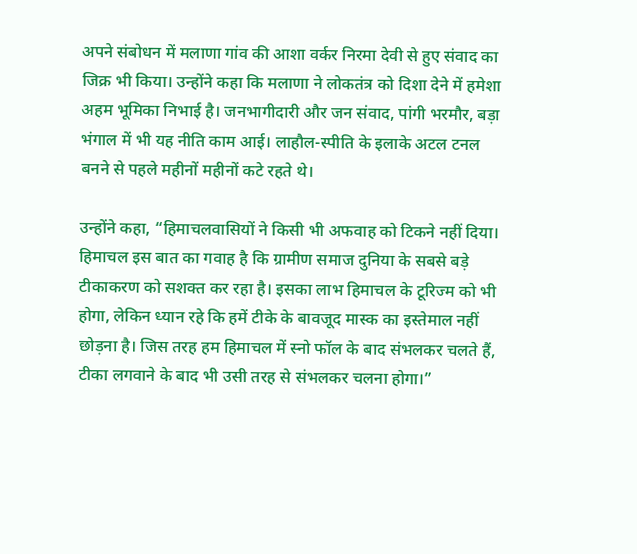अपने संबोधन में मलाणा गांव की आशा वर्कर निरमा देवी से हुए संवाद का जिक्र भी किया। उन्होंने कहा कि मलाणा ने लोकतंत्र को दिशा देने में हमेशा अहम भूमिका निभाई है। जनभागीदारी और जन संवाद, पांगी भरमौर, बड़ा भंगाल में भी यह नीति काम आई। लाहौल-स्पीति के इलाके अटल टनल बनने से पहले महीनों महीनों कटे रहते थे।

उन्होंने कहा, “हिमाचलवासियों ने किसी भी अफवाह को टिकने नहीं दिया। हिमाचल इस बात का गवाह है कि ग्रामीण समाज दुनिया के सबसे बड़े टीकाकरण को सशक्त कर रहा है। इसका लाभ हिमाचल के टूरिज्म को भी होगा, लेकिन ध्यान रहे कि हमें टीके के बावजूद मास्क का इस्तेमाल नहीं छोड़ना है। जिस तरह हम हिमाचल में स्नो फॉल के बाद संभलकर चलते हैं, टीका लगवाने के बाद भी उसी तरह से संभलकर चलना होगा।”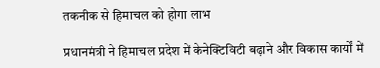तकनीक से हिमाचल को होगा लाभ

प्रधानमंत्री ने हिमाचल प्रदेश में केनेक्टिविटी बढ़ाने और विकास कार्यों में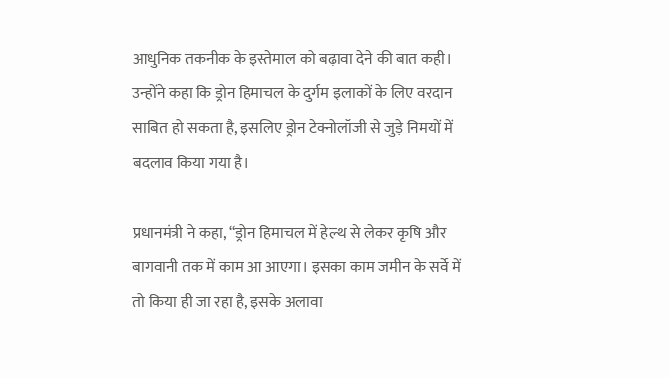आधुनिक तकनीक के इस्तेमाल को बढ़ावा देने की बात कही। उन्होंने कहा कि ड्रोन हिमाचल के दुर्गम इलाकों के लिए वरदान साबित हो सकता है, इसलिए ड्रोन टेक्नोलॉजी से जुड़े निमयों में बदलाव किया गया है।

प्रधानमंत्री ने कहा, “ड्रोन हिमाचल में हेल्थ से लेकर कृषि और बागवानी तक में काम आ आएगा। इसका काम जमीन के सर्वे में तो किया ही जा रहा है, इसके अलावा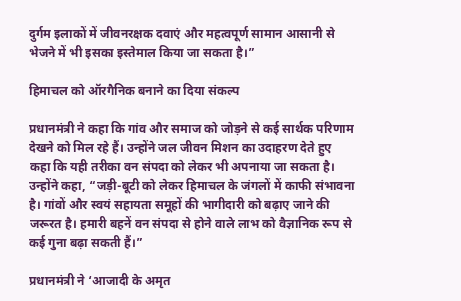दुर्गम इलाकों में जीवनरक्षक दवाएं और महत्वपूर्ण सामान आसानी से भेजने में भी इसका इस्तेमाल किया जा सकता है।”

हिमाचल को ऑरगैनिक बनाने का दिया संकल्प

प्रधानमंत्री ने कहा कि गांव और समाज को जोड़ने से कई सार्थक परिणाम देखने को मिल रहे हैं। उन्होंने जल जीवन मिशन का उदाहरण देते हुए कहा कि यही तरीका वन संपदा को लेकर भी अपनाया जा सकता है। उन्होंने कहा, “जड़ी-बूटी को लेकर हिमाचल के जंगलों में काफी संभावना है। गांवों और स्वयं सहायता समूहों की भागीदारी को बढ़ाए जाने की जरूरत है। हमारी बहनें वन संपदा से होने वाले लाभ को वैज्ञानिक रूप से कई गुना बढ़ा सकती हैं।”

प्रधानमंत्री ने ‘आजादी के अमृत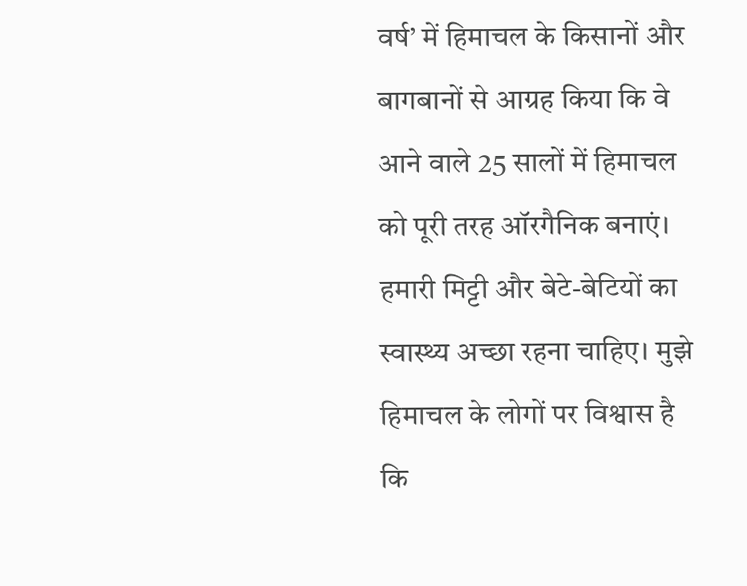वर्ष’ में हिमाचल के किसानों और बागबानों से आग्रह किया कि वे आने वाले 25 सालों में हिमाचल को पूरी तरह ऑरगैनिक बनाएं। हमारी मिट्टी और बेटे-बेटियों का स्वास्थ्य अच्छा रहना चाहिए। मुझे हिमाचल के लोगों पर विश्वास है कि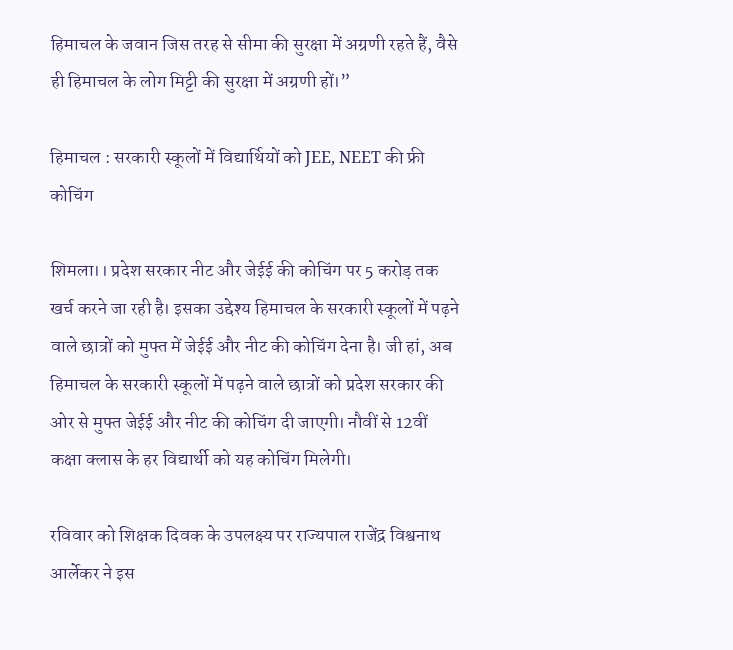हिमाचल के जवान जिस तरह से सीमा की सुरक्षा में अग्रणी रहते हैं, वैसे ही हिमाचल के लोग मिट्टी की सुरक्षा में अग्रणी हों।”

हिमाचल : सरकारी स्कूलों में विद्यार्थियों को JEE, NEET की फ्री कोचिंग

शिमला।। प्रदेश सरकार नीट और जेईई की कोचिंग पर 5 करोड़ तक खर्च करने जा रही है। इसका उद्देश्य हिमाचल के सरकारी स्कूलों में पढ़ने वाले छात्रों को मुफ्त में जेईई और नीट की कोचिंग देना है। जी हां, अब हिमाचल के सरकारी स्कूलों में पढ़ने वाले छात्रों को प्रदेश सरकार की ओर से मुफ्त जेईई और नीट की कोचिंग दी जाएगी। नौवीं से 12वीं कक्षा क्लास के हर विद्यार्थी को यह कोचिंग मिलेगी।

रविवार को शिक्षक दिवक के उपलक्ष्य पर राज्यपाल राजेंद्र विश्वनाथ आर्लेकर ने इस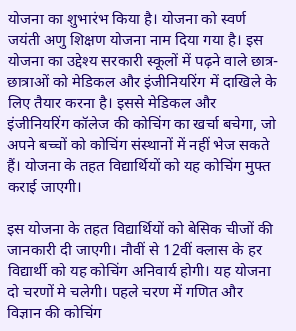योजना का शुभारंभ किया है। योजना को स्वर्ण जयंती अणु शिक्षण योजना नाम दिया गया है। इस योजना का उद्देश्य सरकारी स्कूलों में पढ़ने वाले छात्र-छात्राओं को मेडिकल और इंजीनियरिंग में दाखिले के लिए तैयार करना है। इससे मेडिकल और इंजीनियरिंग कॉलेज की कोचिंग का खर्चा बचेगा, जो अपने बच्चों को कोचिंग संस्थानों में नहीं भेज सकते हैं। योजना के तहत विद्यार्थियों को यह कोचिंग मुफ्त कराई जाएगी।

इस योजना के तहत विद्यार्थियों को बेसिक चीजों की जानकारी दी जाएगी। नौवीं से 12वीं क्लास के हर विद्यार्थी को यह कोचिंग अनिवार्य होगी। यह योजना दो चरणों मे चलेगी। पहले चरण में गणित और विज्ञान की कोचिंग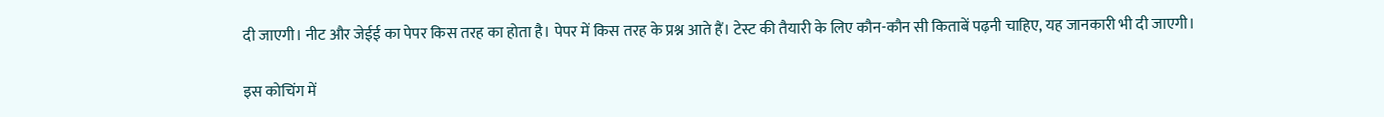दी जाएगी। नीट और जेईई का पेपर किस तरह का होता है। पेपर में किस तरह के प्रश्न आते हैं। टेस्ट की तैयारी के लिए कौन-कौन सी किताबें पढ़नी चाहिए, यह जानकारी भी दी जाएगी।

इस कोचिंग में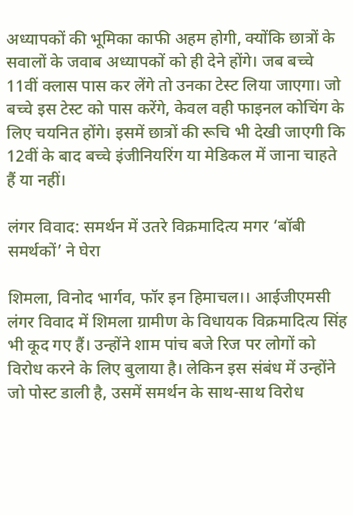अध्यापकों की भूमिका काफी अहम होगी, क्योंकि छात्रों के सवालों के जवाब अध्यापकों को ही देने होंगे। जब बच्चे 11वीं क्लास पास कर लेंगे तो उनका टेस्ट लिया जाएगा। जो बच्चे इस टेस्ट को पास करेंगे, केवल वही फाइनल कोचिंग के लिए चयनित होंगे। इसमें छात्रों की रूचि भी देखी जाएगी कि 12वीं के बाद बच्चे इंजीनियरिंग या मेडिकल में जाना चाहते हैं या नहीं।

लंगर विवाद: समर्थन में उतरे विक्रमादित्य मगर ‘बॉबी समर्थकों’ ने घेरा

शिमला, विनोद भार्गव, फॉर इन हिमाचल।। आईजीएमसी लंगर विवाद में शिमला ग्रामीण के विधायक विक्रमादित्य सिंह भी कूद गए हैं। उन्होंने शाम पांच बजे रिज पर लोगों को विरोध करने के लिए बुलाया है। लेकिन इस संबंध में उन्होंने जो पोस्ट डाली है, उसमें समर्थन के साथ-साथ विरोध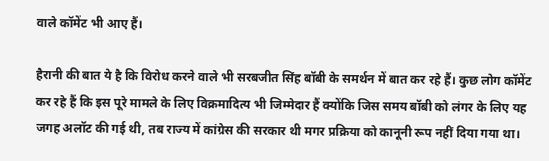वाले कॉमेंट भी आए हैं।

हैरानी की बात ये है कि विरोध करने वाले भी सरबजीत सिंह बॉबी के समर्थन में बात कर रहे हैं। कुछ लोग कॉमेंट कर रहे हैं कि इस पूरे मामले के लिए विक्रमादित्य भी जिम्मेदार हैं क्योंकि जिस समय बॉबी को लंगर के लिए यह जगह अलॉट की गई थी, तब राज्य में कांग्रेस की सरकार थी मगर प्रक्रिया को कानूनी रूप नहीं दिया गया था।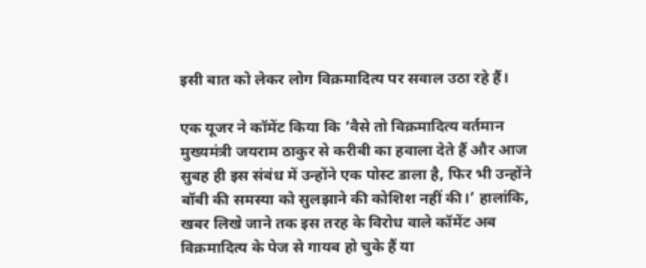इसी बात को लेकर लोग विक्रमादित्य पर सवाल उठा रहे हैं।

एक यूजर ने कॉमेंट किया कि ‘वैसे तो विक्रमादित्य वर्तमान मुख्यमंत्री जयराम ठाकुर से करीबी का हवाला देते हैं और आज सुबह ही इस संबंध में उन्होंने एक पोस्ट डाला है, फिर भी उन्होंने बॉबी की समस्या को सुलझाने की कोशिश नहीं की।’ हालांकि, खबर लिखे जाने तक इस तरह के विरोध वाले कॉमेंट अब विक्रमादित्य के पेज से गायब हो चुके हैं या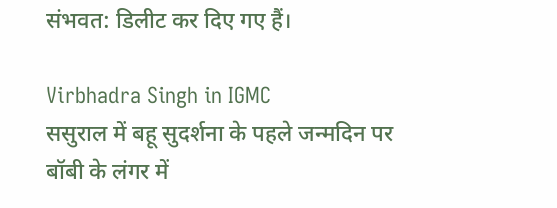संभवत: डिलीट कर दिए गए हैं।

Virbhadra Singh in IGMC
ससुराल में बहू सुदर्शना के पहले जन्मदिन पर बॉबी के लंगर में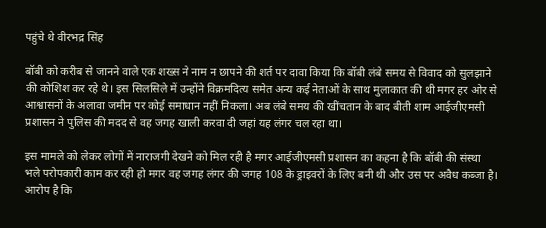पहुंचे थे वीरभद्र सिंह

बॉबी को करीब से जानने वाले एक शख्स ने नाम न छापने की शर्त पर दावा किया कि बॉबी लंबे समय से विवाद को सुलझाने की कोशिश कर रहे थे। इस सिलसिले में उन्होंने विक्रमदित्य समेत अन्य कई नेताओं के साथ मुलाकात की थी मगर हर ओर से  आश्वासनों के अलावा जमीन पर कोई समाधान नहीं निकला। अब लंबे समय की खींचतान के बाद बीती शाम आईजीएमसी प्रशासन ने पुलिस की मदद से वह जगह खाली करवा दी जहां यह लंगर चल रहा था।

इस मामले को लेकर लोगों में नाराजगी देखने को मिल रही है मगर आईजीएमसी प्रशासन का कहना है कि बॉबी की संस्था भले परोपकारी काम कर रही हो मगर वह जगह लंगर की जगह 108 के ड्राइवरों के लिए बनी थी और उस पर अवैध कब्जा है। आरोप है कि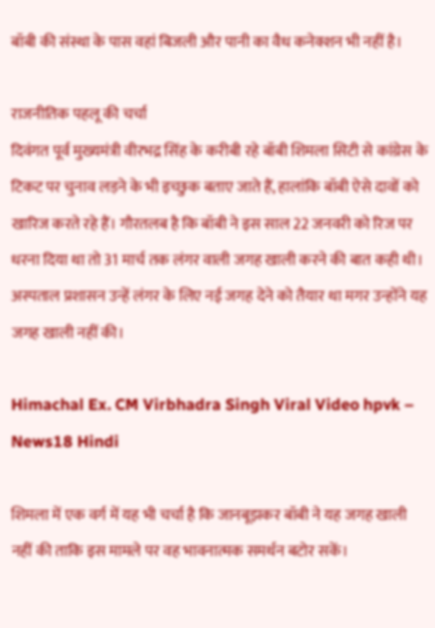बॉबी की संस्था के पास वहां बिजली और पानी का वैध कनेक्शन भी नहीं है।

राजनीतिक पहलू की चर्चा
दिवंगत पूर्व मुख्यमंत्री वीरभद्र सिंह के करीबी रहे बॉबी शिमला सिटी से कांग्रेस के टिकट पर चुनाव लड़ने के भी इच्छुक बताए जाते हैं, हालांकि बॉबी ऐसे दावों को खारिज करते रहे हैं। गौरतलब है कि बॉबी ने इस साल 22 जनवरी को रिज पर धरना दिया था तो 31 मार्च तक लंगर वाली जगह खाली करने की बात कही थी। अस्पताल प्रशासन उन्हें लंगर के लिए नई जगह देने को तैयार था मगर उन्होंने यह जगह खाली नहीं की।

Himachal Ex. CM Virbhadra Singh Viral Video hpvk – News18 Hindi

शिमला में एक वर्ग में यह भी चर्चा है कि जानबूझकर बॉबी ने यह जगह खाली नहीं की ताकि इस मामले पर वह भावनात्मक समर्थन बटोर सकें।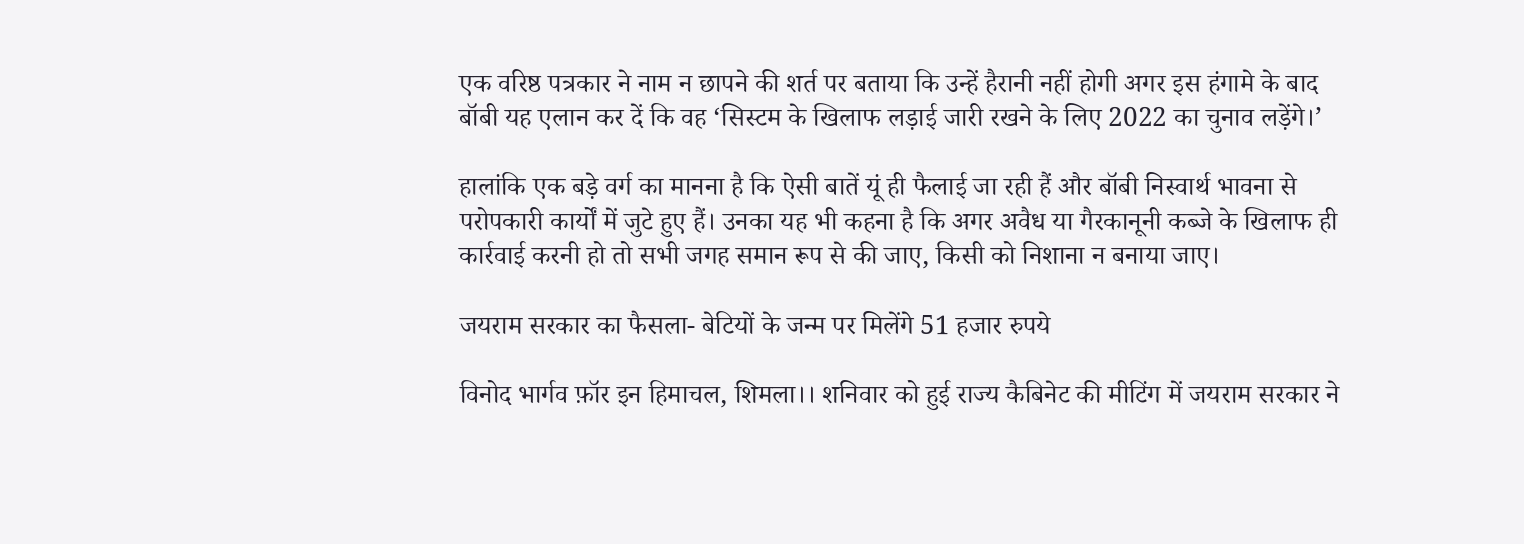एक वरिष्ठ पत्रकार ने नाम न छापने की शर्त पर बताया कि उन्हें हैरानी नहीं होगी अगर इस हंगामे के बाद बॉबी यह एलान कर दें कि वह ‘सिस्टम के खिलाफ लड़ाई जारी रखने के लिए 2022 का चुनाव लड़ेंगे।’

हालांकि एक बड़े वर्ग का मानना है कि ऐसी बातें यूं ही फैलाई जा रही हैं और बॉबी निस्वार्थ भावना से परोपकारी कार्यों में जुटे हुए हैं। उनका यह भी कहना है कि अगर अवैध या गैरकानूनी कब्जे के खिलाफ ही कार्रवाई करनी हो तो सभी जगह समान रूप से की जाए, किसी को निशाना न बनाया जाए।

जयराम सरकार का फैसला- बेटियों के जन्म पर मिलेंगे 51 हजार रुपये

विनोद भार्गव फ़ॉर इन हिमाचल, शिमला।। शनिवार को हुई राज्य कैबिनेट की मीटिंग में जयराम सरकार ने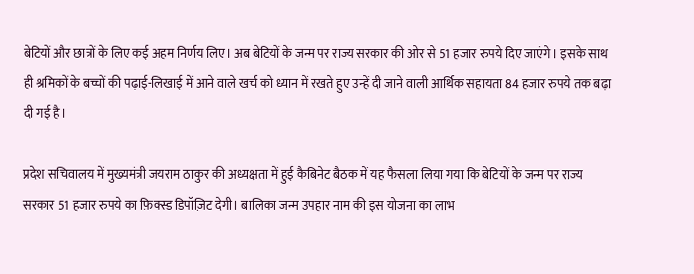बेटियों और छात्रों के लिए कई अहम निर्णय लिए। अब बेटियों के जन्म पर राज्य सरकार की ओर से 51 हजार रुपये दिए जाएंगे। इसके साथ ही श्रमिकों के बच्चों की पढ़ाई-लिखाई में आने वाले खर्च को ध्यान में रखते हुए उन्हें दी जाने वाली आर्थिक सहायता 84 हजार रुपये तक बढ़ा दी गई है।

प्रदेश सचिवालय में मुख्यमंत्री जयराम ठाकुर की अध्यक्षता में हुई कैबिनेट बैठक में यह फैसला लिया गया कि बेटियों के जन्म पर राज्य सरकार 51 हजार रुपये का फ़िक्स्ड डिपॉज़िट देगी। बालिका जन्म उपहार नाम की इस योजना का लाभ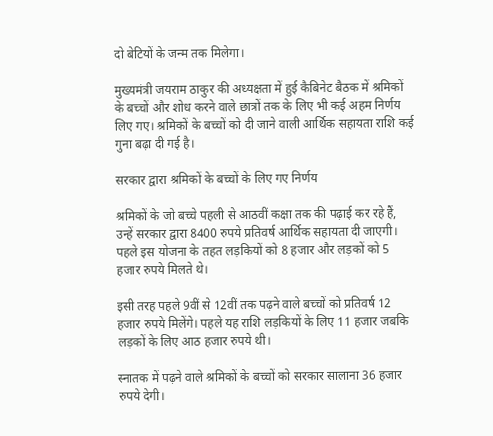दो बेटियों के जन्म तक मिलेगा।

मुख्यमंत्री जयराम ठाकुर की अध्यक्षता में हुई कैबिनेट बैठक में श्रमिकों के बच्चों और शोध करने वाले छात्रों तक के लिए भी कई अहम निर्णय लिए गए। श्रमिकों के बच्चों को दी जाने वाली आर्थिक सहायता राशि कई गुना बढ़ा दी गई है।

सरकार द्वारा श्रमिकों के बच्चों के लिए गए निर्णय

श्रमिकों के जो बच्चे पहली से आठवीं कक्षा तक की पढ़ाई कर रहे हैं, उन्हें सरकार द्वारा 8400 रुपये प्रतिवर्ष आर्थिक सहायता दी जाएगी। पहले इस योजना के तहत लड़कियों को 8 हजार और लड़कों को 5 हजार रुपये मिलते थे।

इसी तरह पहले 9वीं से 12वीं तक पढ़ने वाले बच्चों को प्रतिवर्ष 12 हजार रुपये मिलेंगे। पहले यह राशि लड़कियों के लिए 11 हजार जबकि लड़कों के लिए आठ हजार रुपये थी।

स्नातक में पढ़ने वाले श्रमिकों के बच्चों को सरकार सालाना 36 हजार रुपये देगी।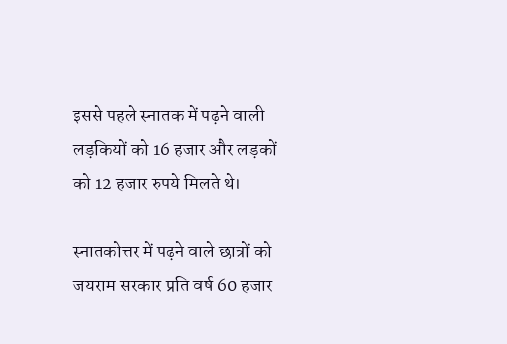इससे पहले स्नातक में पढ़ने वाली लड़कियों को 16 हजार और लड़कों को 12 हजार रुपये मिलते थे।

स्नातकोत्तर में पढ़ने वाले छात्रों को जयराम सरकार प्रति वर्ष 60 हजार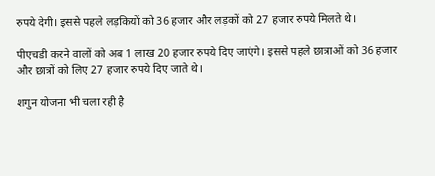रुपये देगी। इससे पहले लड़कियों को 36 हजार और लड़कों को 27 हजार रुपये मिलते थे।

पीएचडी करने वालों को अब 1 लाख 20 हजार रुपये दिए जाएंगे। इससे पहले छात्राओं को 36 हजार और छात्रों को लिए 27 हजार रुपये दिए जाते थे।

शगुन योजना भी चला रही है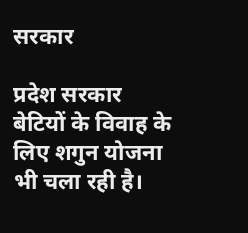सरकार

प्रदेश सरकार बेटियों के विवाह के लिए शगुन योजना भी चला रही है।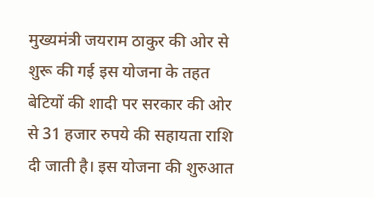मुख्यमंत्री जयराम ठाकुर की ओर से शुरू की गई इस योजना के तहत बेटियों की शादी पर सरकार की ओर से 31 हजार रुपये की सहायता राशि दी जाती है। इस योजना की शुरुआत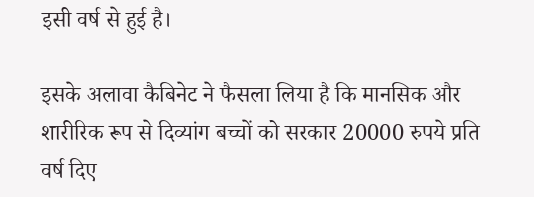इसी वर्ष से हुई है।

इसके अलावा कैबिनेट ने फैसला लिया है कि मानसिक और शारीरिक रूप से दिव्यांग बच्चों को सरकार 20000 रुपये प्रति वर्ष दिए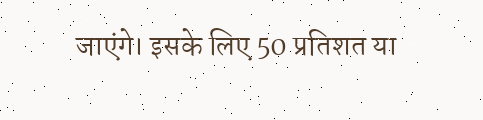जाएंगे। इसके लिए 50 प्रतिशत या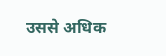उससे अधिक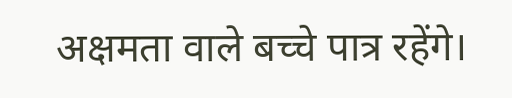अक्षमता वाले बच्चे पात्र रहेंगे।